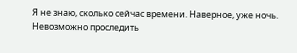Я не знаю, сколько сейчас времени. Наверное, уже ночь. Невозможно проследить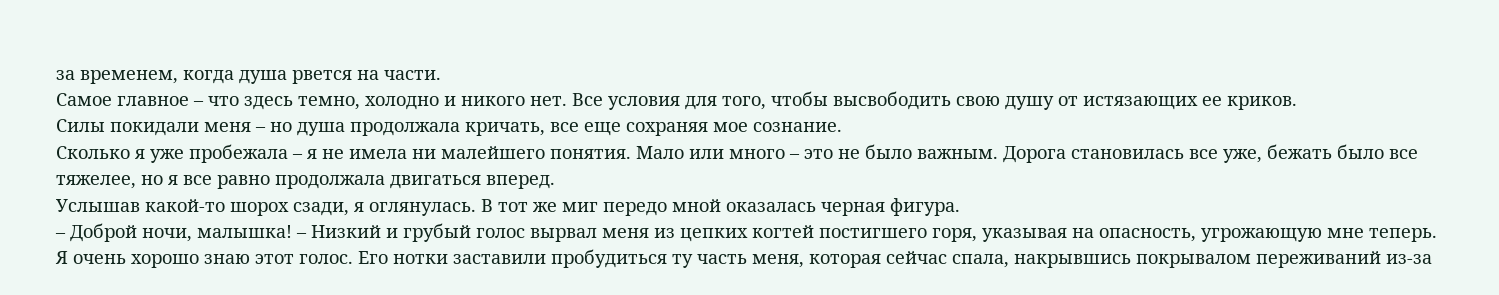за временем, когда душа рвется на части.
Самое главное – что здесь темно, холодно и никого нет. Все условия для того, чтобы высвободить свою душу от истязающих ее криков.
Силы покидали меня – но душа продолжала кричать, все еще сохраняя мое сознание.
Сколько я уже пробежала – я не имела ни малейшего понятия. Мало или много – это не было важным. Дорога становилась все уже, бежать было все тяжелее, но я все равно продолжала двигаться вперед.
Услышав какой-то шорох сзади, я оглянулась. В тот же миг передо мной оказалась черная фигура.
– Доброй ночи, малышка! – Низкий и грубый голос вырвал меня из цепких когтей постигшего горя, указывая на опасность, угрожающую мне теперь.
Я очень хорошо знаю этот голос. Его нотки заставили пробудиться ту часть меня, которая сейчас спала, накрывшись покрывалом переживаний из-за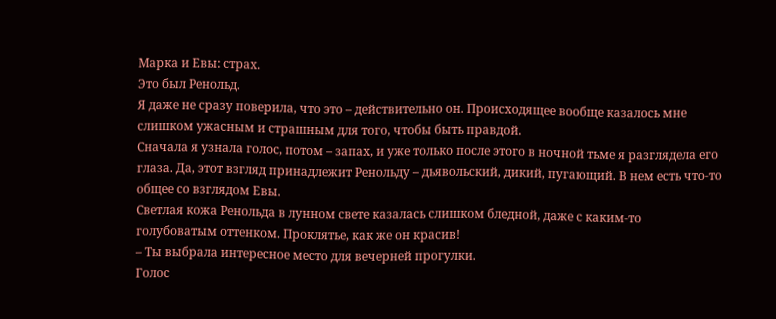Марка и Евы: страх.
Это был Ренольд.
Я даже не сразу поверила, что это – действительно он. Происходящее вообще казалось мне слишком ужасным и страшным для того, чтобы быть правдой.
Сначала я узнала голос, потом – запах, и уже только после этого в ночной тьме я разглядела его глаза. Да, этот взгляд принадлежит Ренольду – дьявольский, дикий, пугающий. В нем есть что-то общее со взглядом Евы.
Светлая кожа Ренольда в лунном свете казалась слишком бледной, даже с каким-то голубоватым оттенком. Проклятье, как же он красив!
– Ты выбрала интересное место для вечерней прогулки.
Голос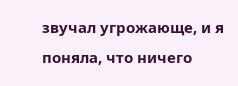звучал угрожающе, и я поняла, что ничего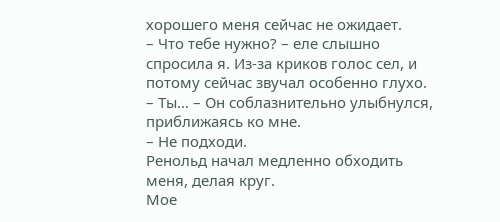хорошего меня сейчас не ожидает.
– Что тебе нужно? – еле слышно спросила я. Из-за криков голос сел, и потому сейчас звучал особенно глухо.
– Ты… – Он соблазнительно улыбнулся, приближаясь ко мне.
– Не подходи.
Ренольд начал медленно обходить меня, делая круг.
Мое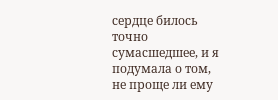сердце билось точно сумасшедшее, и я подумала о том, не проще ли ему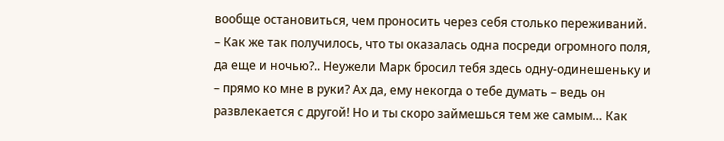вообще остановиться, чем проносить через себя столько переживаний.
– Как же так получилось, что ты оказалась одна посреди огромного поля, да еще и ночью?.. Неужели Марк бросил тебя здесь одну-одинешеньку и – прямо ко мне в руки? Ах да, ему некогда о тебе думать – ведь он развлекается с другой! Но и ты скоро займешься тем же самым… Как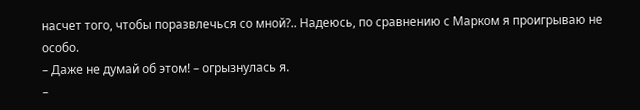насчет того, чтобы поразвлечься со мной?.. Надеюсь, по сравнению с Марком я проигрываю не особо.
– Даже не думай об этом! – огрызнулась я.
–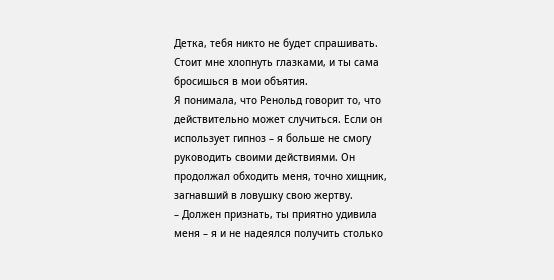Детка, тебя никто не будет спрашивать. Стоит мне хлопнуть глазками, и ты сама бросишься в мои объятия.
Я понимала, что Ренольд говорит то, что действительно может случиться. Если он использует гипноз – я больше не смогу руководить своими действиями. Он продолжал обходить меня, точно хищник, загнавший в ловушку свою жертву.
– Должен признать, ты приятно удивила меня – я и не надеялся получить столько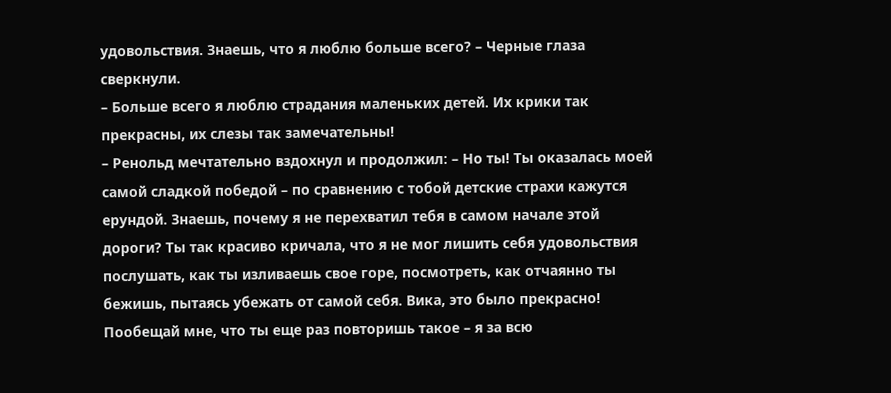удовольствия. Знаешь, что я люблю больше всего? – Черные глаза сверкнули.
– Больше всего я люблю страдания маленьких детей. Их крики так прекрасны, их слезы так замечательны!
– Ренольд мечтательно вздохнул и продолжил: – Но ты! Ты оказалась моей самой сладкой победой – по сравнению с тобой детские страхи кажутся ерундой. Знаешь, почему я не перехватил тебя в самом начале этой дороги? Ты так красиво кричала, что я не мог лишить себя удовольствия послушать, как ты изливаешь свое горе, посмотреть, как отчаянно ты бежишь, пытаясь убежать от самой себя. Вика, это было прекрасно! Пообещай мне, что ты еще раз повторишь такое – я за всю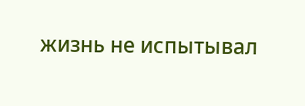жизнь не испытывал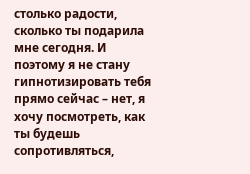столько радости, сколько ты подарила мне сегодня. И поэтому я не стану гипнотизировать тебя прямо сейчас – нет, я хочу посмотреть, как ты будешь сопротивляться,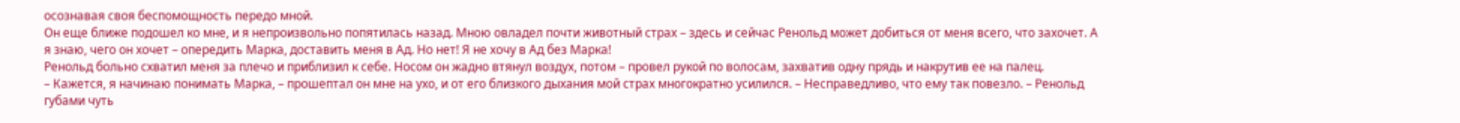осознавая своя беспомощность передо мной.
Он еще ближе подошел ко мне, и я непроизвольно попятилась назад. Мною овладел почти животный страх – здесь и сейчас Ренольд может добиться от меня всего, что захочет. А я знаю, чего он хочет – опередить Марка, доставить меня в Ад. Но нет! Я не хочу в Ад без Марка!
Ренольд больно схватил меня за плечо и приблизил к себе. Носом он жадно втянул воздух, потом – провел рукой по волосам, захватив одну прядь и накрутив ее на палец.
– Кажется, я начинаю понимать Марка, – прошептал он мне на ухо, и от его близкого дыхания мой страх многократно усилился. – Несправедливо, что ему так повезло. – Ренольд губами чуть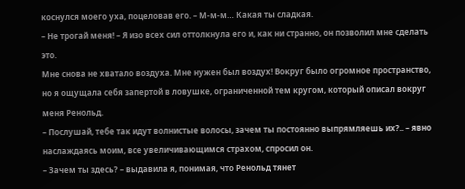коснулся моего уха, поцеловав его. – М-м-м… Какая ты сладкая.
– Не трогай меня! – Я изо всех сил оттолкнула его и, как ни странно, он позволил мне сделать это.
Мне снова не хватало воздуха. Мне нужен был воздух! Вокруг было огромное пространство, но я ощущала себя запертой в ловушке, ограниченной тем кругом, который описал вокруг меня Ренольд.
– Послушай, тебе так идут волнистые волосы, зачем ты постоянно выпрямляешь их?.. – явно наслаждаясь моим, все увеличивающимся страхом, спросил он.
– Зачем ты здесь? – выдавила я, понимая, что Ренольд тянет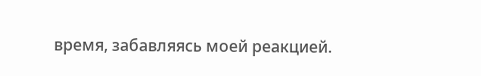время, забавляясь моей реакцией.